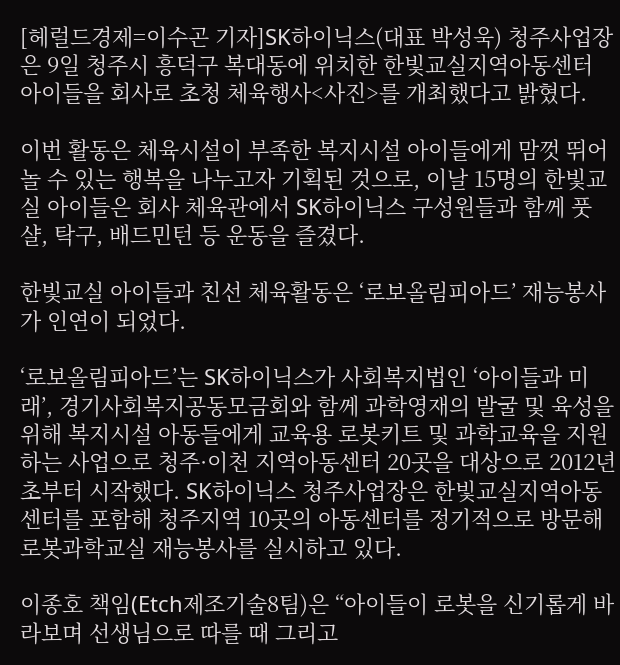[헤럴드경제=이수곤 기자]SK하이닉스(대표 박성욱) 청주사업장은 9일 청주시 흥덕구 복대동에 위치한 한빛교실지역아동센터 아이들을 회사로 초청 체육행사<사진>를 개최했다고 밝혔다.

이번 활동은 체육시설이 부족한 복지시설 아이들에게 맘껏 뛰어놀 수 있는 행복을 나누고자 기획된 것으로, 이날 15명의 한빛교실 아이들은 회사 체육관에서 SK하이닉스 구성원들과 함께 풋샬, 탁구, 배드민턴 등 운동을 즐겼다.

한빛교실 아이들과 친선 체육활동은 ‘로보올림피아드’ 재능봉사가 인연이 되었다.

‘로보올림피아드’는 SK하이닉스가 사회복지법인 ‘아이들과 미래’, 경기사회복지공동모금회와 함께 과학영재의 발굴 및 육성을 위해 복지시설 아동들에게 교육용 로봇키트 및 과학교육을 지원하는 사업으로 청주·이천 지역아동센터 20곳을 대상으로 2012년 초부터 시작했다. SK하이닉스 청주사업장은 한빛교실지역아동센터를 포함해 청주지역 10곳의 아동센터를 정기적으로 방문해 로봇과학교실 재능봉사를 실시하고 있다.

이종호 책임(Etch제조기술8팀)은 “아이들이 로봇을 신기롭게 바라보며 선생님으로 따를 때 그리고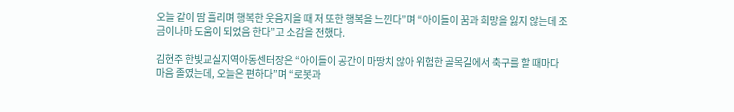오늘 같이 땀 흘리며 행복한 웃음지을 때 저 또한 행복을 느낀다”며 “아이들이 꿈과 희망을 잃지 않는데 조금이나마 도움이 되었음 한다”고 소감을 전했다.

김현주 한빛교실지역아동센터장은 “아이들이 공간이 마땅치 않아 위험한 골목길에서 축구를 할 때마다 마음 졸였는데, 오늘은 편하다”며 “로봇과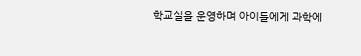학교실을 운영하며 아이들에게 과학에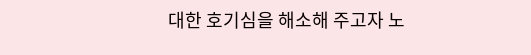대한 호기심을 해소해 주고자 노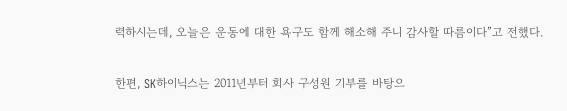력하시는데, 오늘은 운동에 대한 욕구도 함께 해소해 주니 감사할 따름이다”고 전했다.

한편, SK하이닉스는 2011년부터 회사 구성원 기부를 바탕으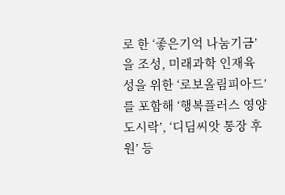로 한 ‘좋은기억 나눔기금’을 조성, 미래과학 인재육성을 위한 ‘로보올림피아드’를 포함해 ‘행복플러스 영양도시락’, ‘디딤씨앗 통장 후원’ 등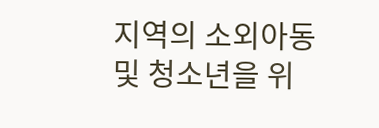지역의 소외아동 및 청소년을 위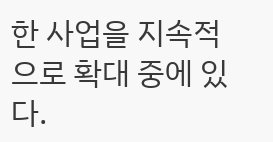한 사업을 지속적으로 확대 중에 있다.